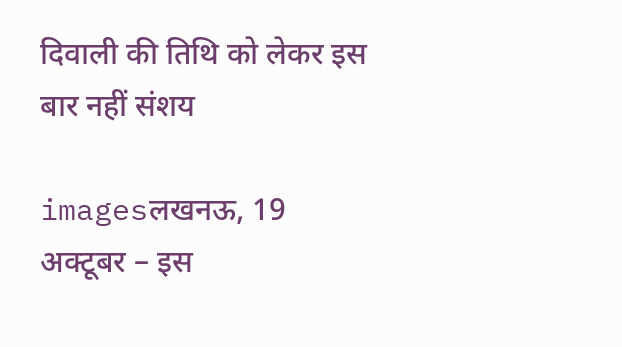दिवाली की तिथि को लेकर इस बार नहीं संशय

imagesलखनऊ, 19 अक्टूबर – इस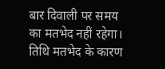बार दिवाली पर समय का मतभेद नहीं रहेगा। तिथि मतभेद के कारण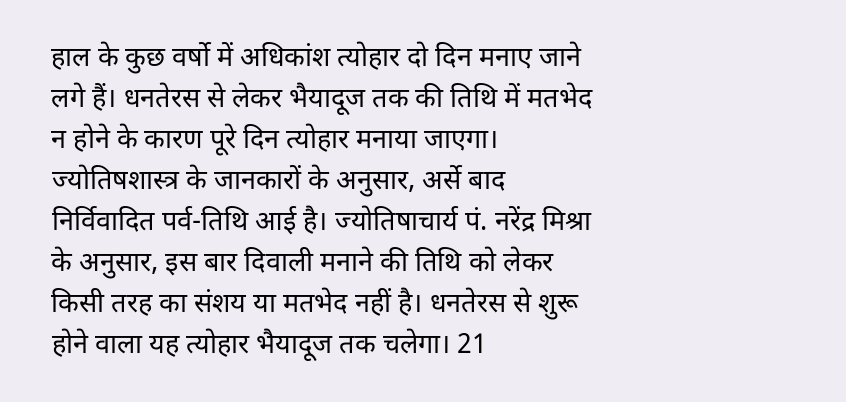हाल के कुछ वर्षो में अधिकांश त्योहार दो दिन मनाए जाने लगे हैं। धनतेरस से लेकर भैयादूज तक की तिथि में मतभेद न होने के कारण पूरे दिन त्योहार मनाया जाएगा। ज्योतिषशास्त्र के जानकारों के अनुसार, अर्से बाद निर्विवादित पर्व-तिथि आई है। ज्योतिषाचार्य पं. नरेंद्र मिश्रा के अनुसार, इस बार दिवाली मनाने की तिथि को लेकर किसी तरह का संशय या मतभेद नहीं है। धनतेरस से शुरू होने वाला यह त्योहार भैयादूज तक चलेगा। 21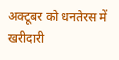अक्टूबर को धनतेरस में खरीदारी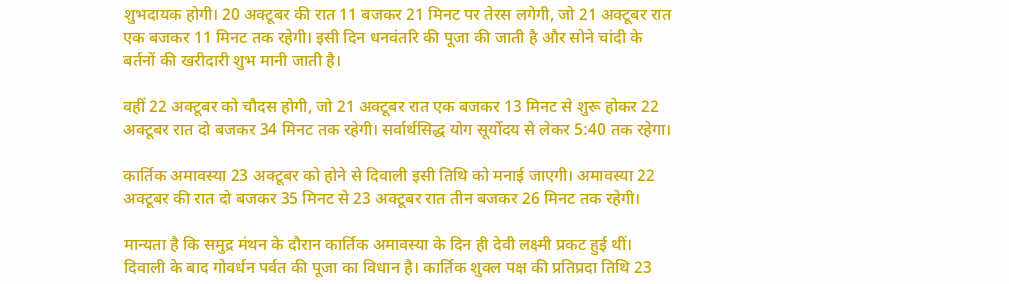शुभदायक होगी। 20 अक्टूबर की रात 11 बजकर 21 मिनट पर तेरस लगेगी, जो 21 अक्टूबर रात एक बजकर 11 मिनट तक रहेगी। इसी दिन धनवंतरि की पूजा की जाती है और सोने चांदी के बर्तनों की खरीदारी शुभ मानी जाती है।

वहीं 22 अक्टूबर को चौदस होगी, जो 21 अक्टूबर रात एक बजकर 13 मिनट से शुरू होकर 22 अक्टूबर रात दो बजकर 34 मिनट तक रहेगी। सर्वार्थसिद्ध योग सूर्योदय से लेकर 5:40 तक रहेगा।

कार्तिक अमावस्या 23 अक्टूबर को होने से दिवाली इसी तिथि को मनाई जाएगी। अमावस्या 22 अक्टूबर की रात दो बजकर 35 मिनट से 23 अक्टूबर रात तीन बजकर 26 मिनट तक रहेगी।

मान्यता है कि समुद्र मंथन के दौरान कार्तिक अमावस्या के दिन ही देवी लक्ष्मी प्रकट हुई थीं। दिवाली के बाद गोवर्धन पर्वत की पूजा का विधान है। कार्तिक शुक्ल पक्ष की प्रतिप्रदा तिथि 23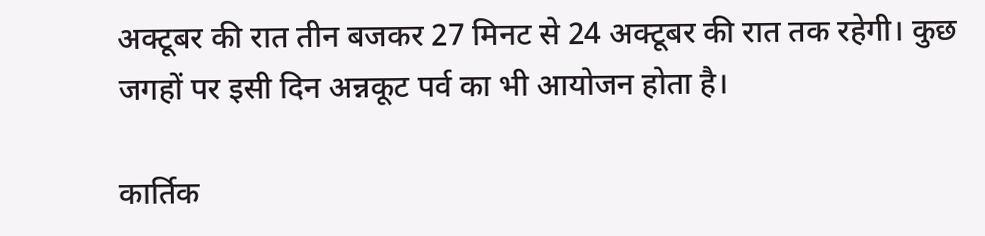अक्टूबर की रात तीन बजकर 27 मिनट से 24 अक्टूबर की रात तक रहेगी। कुछ जगहों पर इसी दिन अन्नकूट पर्व का भी आयोजन होता है।

कार्तिक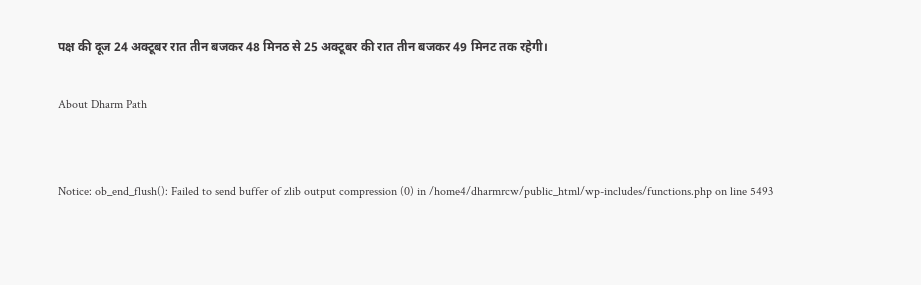पक्ष की दूज 24 अक्टूबर रात तीन बजकर 48 मिनठ से 25 अक्टूबर की रात तीन बजकर 49 मिनट तक रहेगी।

About Dharm Path


Notice: ob_end_flush(): Failed to send buffer of zlib output compression (0) in /home4/dharmrcw/public_html/wp-includes/functions.php on line 5493